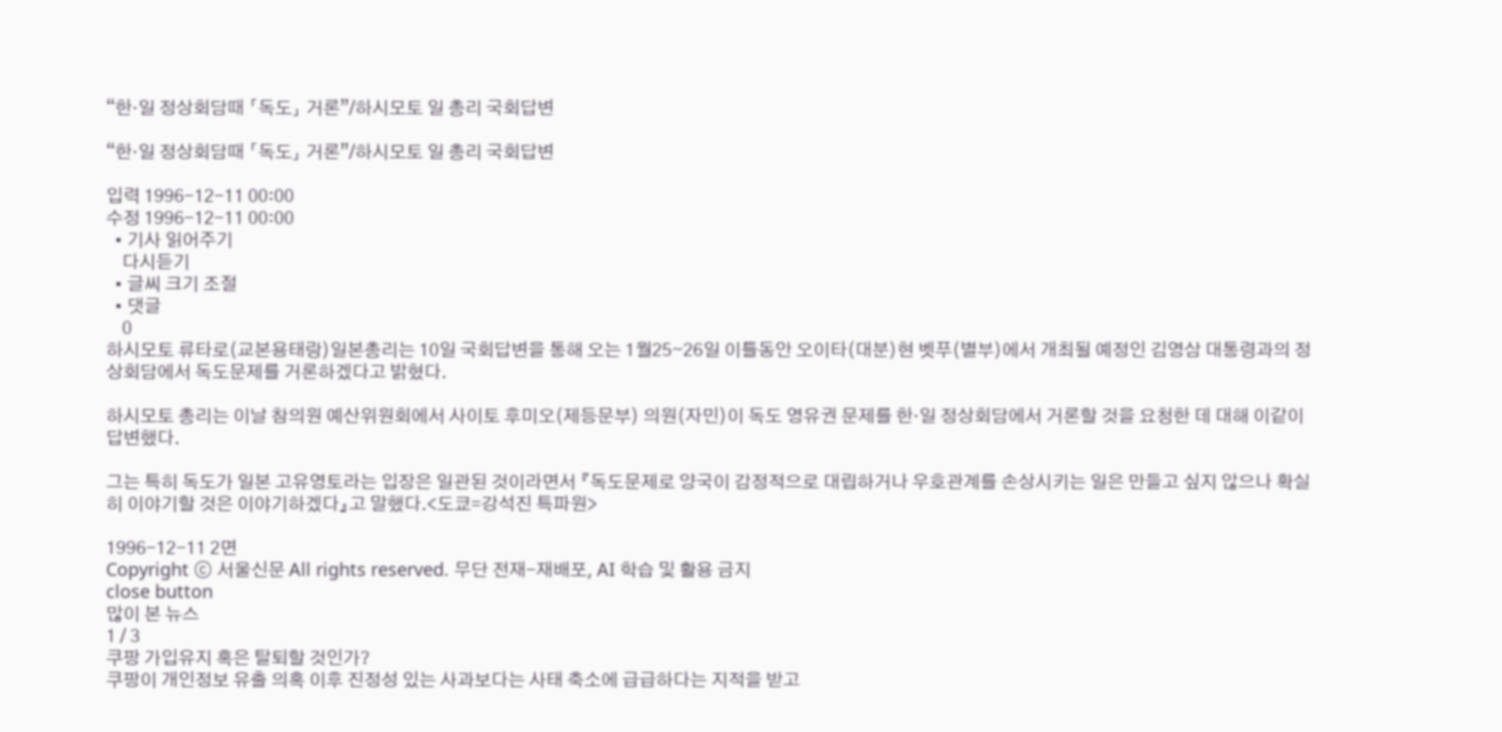“한·일 정상회담때 「독도」 거론”/하시모토 일 총리 국회답변

“한·일 정상회담때 「독도」 거론”/하시모토 일 총리 국회답변

입력 1996-12-11 00:00
수정 1996-12-11 00:00
  • 기사 읽어주기
    다시듣기
  • 글씨 크기 조절
  • 댓글
    0
하시모토 류타로(교본용태랑)일본총리는 10일 국회답변을 통해 오는 1월25∼26일 이틀동안 오이타(대분)현 벳푸(별부)에서 개최될 예정인 김영삼 대통령과의 정상회담에서 독도문제를 거론하겠다고 밝혔다.

하시모토 총리는 이날 참의원 예산위원회에서 사이토 후미오(제등문부) 의원(자민)이 독도 영유권 문제를 한·일 정상회담에서 거론할 것을 요청한 데 대해 이같이 답변했다.

그는 특히 독도가 일본 고유영토라는 입장은 일관된 것이라면서 『독도문제로 양국이 감정적으로 대립하거나 우호관계를 손상시키는 일은 만들고 싶지 않으나 확실히 이야기할 것은 이야기하겠다』고 말했다.<도쿄=강석진 특파원>

1996-12-11 2면
Copyright ⓒ 서울신문 All rights reserved. 무단 전재-재배포, AI 학습 및 활용 금지
close button
많이 본 뉴스
1 / 3
쿠팡 가입유지 혹은 탈퇴할 것인가?
쿠팡이 개인정보 유출 의혹 이후 진정성 있는 사과보다는 사태 축소에 급급하다는 지적을 받고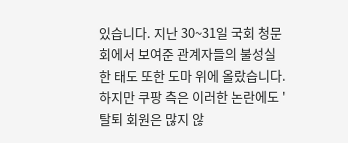있습니다. 지난 30~31일 국회 청문회에서 보여준 관계자들의 불성실한 태도 또한 도마 위에 올랐습니다. 하지만 쿠팡 측은 이러한 논란에도 '탈퇴 회원은 많지 않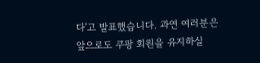다'고 발표했습니다. 과연 여러분은 앞으로도 쿠팡 회원을 유지하실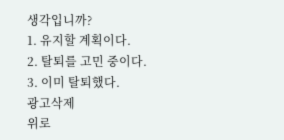생각입니까?
1. 유지할 계획이다.
2. 탈퇴를 고민 중이다.
3. 이미 탈퇴했다.
광고삭제
위로